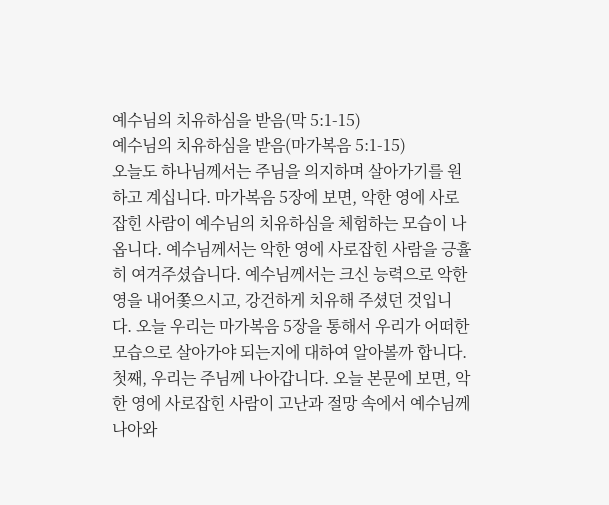예수님의 치유하심을 받음(막 5:1-15)
예수님의 치유하심을 받음(마가복음 5:1-15)
오늘도 하나님께서는 주님을 의지하며 살아가기를 원하고 계십니다. 마가복음 5장에 보면, 악한 영에 사로잡힌 사람이 예수님의 치유하심을 체험하는 모습이 나옵니다. 예수님께서는 악한 영에 사로잡힌 사람을 긍휼히 여겨주셨습니다. 예수님께서는 크신 능력으로 악한 영을 내어쫓으시고, 강건하게 치유해 주셨던 것입니다. 오늘 우리는 마가복음 5장을 통해서 우리가 어떠한 모습으로 살아가야 되는지에 대하여 알아볼까 합니다.
첫째, 우리는 주님께 나아갑니다. 오늘 본문에 보면, 악한 영에 사로잡힌 사람이 고난과 절망 속에서 예수님께 나아와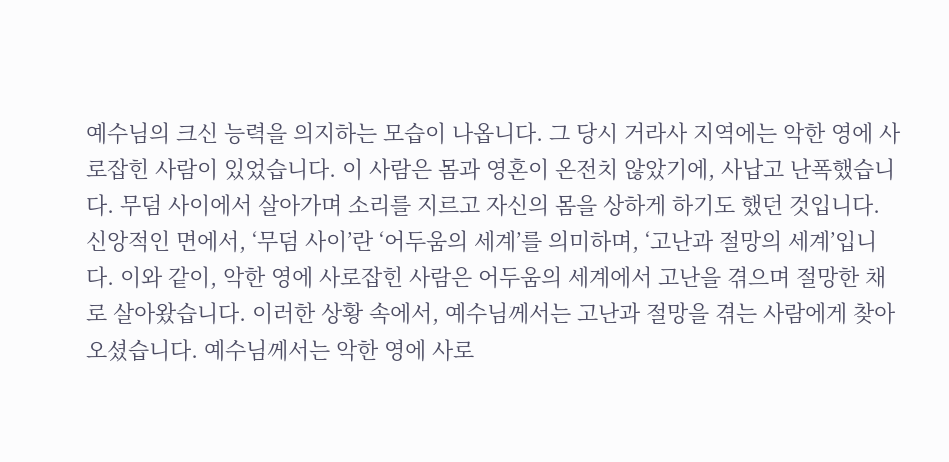예수님의 크신 능력을 의지하는 모습이 나옵니다. 그 당시 거라사 지역에는 악한 영에 사로잡힌 사람이 있었습니다. 이 사람은 몸과 영혼이 온전치 않았기에, 사납고 난폭했습니다. 무덤 사이에서 살아가며 소리를 지르고 자신의 몸을 상하게 하기도 했던 것입니다. 신앙적인 면에서, ‘무덤 사이’란 ‘어두움의 세계’를 의미하며, ‘고난과 절망의 세계’입니다. 이와 같이, 악한 영에 사로잡힌 사람은 어두움의 세계에서 고난을 겪으며 절망한 채로 살아왔습니다. 이러한 상황 속에서, 예수님께서는 고난과 절망을 겪는 사람에게 찾아오셨습니다. 예수님께서는 악한 영에 사로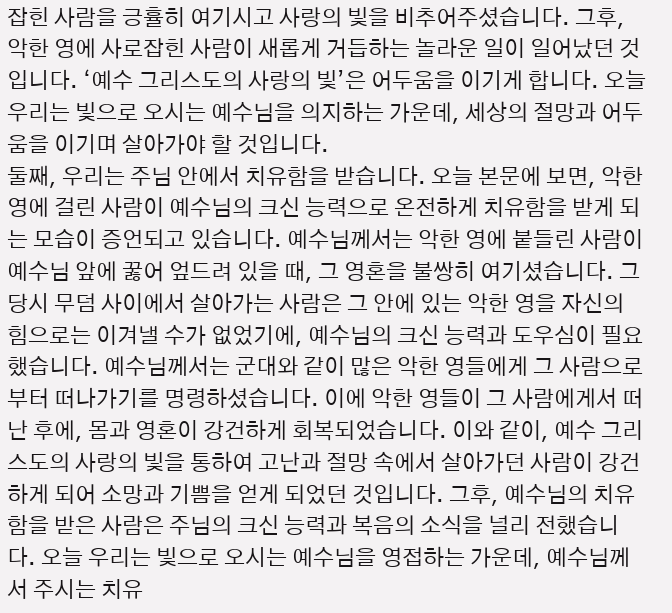잡힌 사람을 긍휼히 여기시고 사랑의 빛을 비추어주셨습니다. 그후, 악한 영에 사로잡힌 사람이 새롭게 거듭하는 놀라운 일이 일어났던 것입니다. ‘예수 그리스도의 사랑의 빛’은 어두움을 이기게 합니다. 오늘 우리는 빛으로 오시는 예수님을 의지하는 가운데, 세상의 절망과 어두움을 이기며 살아가야 할 것입니다.
둘째, 우리는 주님 안에서 치유함을 받습니다. 오늘 본문에 보면, 악한 영에 걸린 사람이 예수님의 크신 능력으로 온전하게 치유함을 받게 되는 모습이 증언되고 있습니다. 예수님께서는 악한 영에 붙들린 사람이 예수님 앞에 꿇어 엎드려 있을 때, 그 영혼을 불쌍히 여기셨습니다. 그 당시 무덤 사이에서 살아가는 사람은 그 안에 있는 악한 영을 자신의 힘으로는 이겨낼 수가 없었기에, 예수님의 크신 능력과 도우심이 필요했습니다. 예수님께서는 군대와 같이 많은 악한 영들에게 그 사람으로부터 떠나가기를 명령하셨습니다. 이에 악한 영들이 그 사람에게서 떠난 후에, 몸과 영혼이 강건하게 회복되었습니다. 이와 같이, 예수 그리스도의 사랑의 빛을 통하여 고난과 절망 속에서 살아가던 사람이 강건하게 되어 소망과 기쁨을 얻게 되었던 것입니다. 그후, 예수님의 치유함을 받은 사람은 주님의 크신 능력과 복음의 소식을 널리 전했습니다. 오늘 우리는 빛으로 오시는 예수님을 영접하는 가운데, 예수님께서 주시는 치유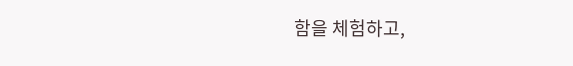함을 체험하고,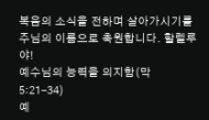복음의 소식을 전하며 살아가시기를 주님의 이름으로 축원합니다. 할렐루야!
예수님의 능력을 의지함(막 5:21-34)
예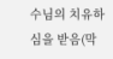수님의 치유하심을 받음(막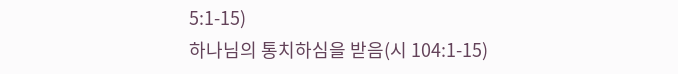5:1-15)
하나님의 통치하심을 받음(시 104:1-15)